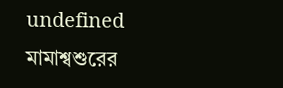undefined
মামাশ্বশুরের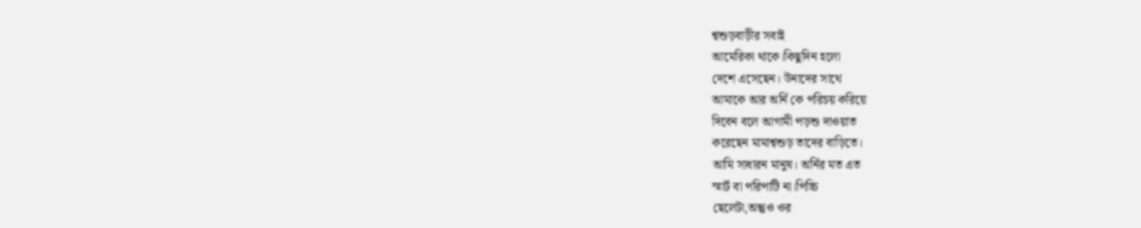শ্বশুড়বাড়ীর সবাই
আমেরিকা থাকে।কিছুদিন হলো
দেশে এসেছেন। উনাদের সাথে
আমাকে আর অর্নি কে পরিচয় করিয়ে
দিবেন বলে আগামী পড়শু দাওয়াত
করেছেন মামাশ্বশুড় তাদের বাড়িতে।
আমি সাধারন মানুষ। অর্নির মত এত
স্মার্ট বা পরিপাটি না।পিচ্চি
ছেলেটা,অন্তুও ওর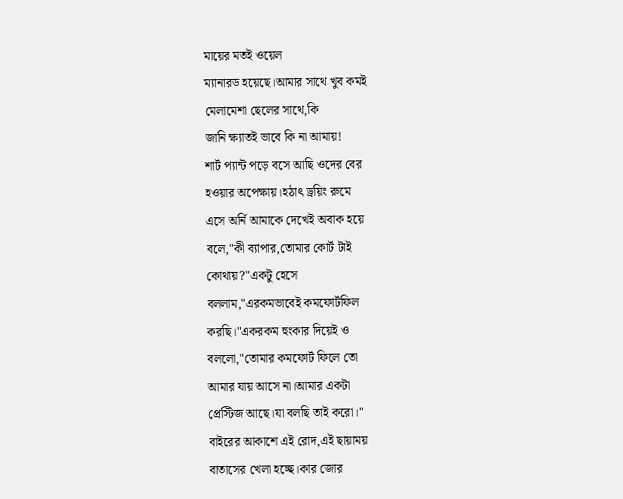মায়ের মতই ওয়েল
ম্যানারড হয়েছে।আমার সাথে খুব কমই
মেলামেশা ছেলের সাথে,কি
জানি ক্ষ্যাতই ভাবে কি না আমায়!
শার্ট প্যান্ট পড়ে বসে আছি ওদের বের
হওয়ার অপেক্ষায়।হঠাৎ ড্রয়িং রুমে
এসে অর্নি আমাকে দেখেই অবাক হয়ে
বলে,"কী ব্যাপার,তোমার কোর্ট টাই
কোথায়?"একটু হেসে
বললাম,"এরকমভাবেই কমফোর্টফিল
করছি।"একরকম হুংকার দিয়েই ও
বললো,"তোমার কমফোর্ট ফিলে তো
আমার যায় আসে না।আমার একটা
প্রেস্টিজ আছে।যা বলছি তাই করো।"
বাইরের আকাশে এই রোদ,এই ছায়াময়
বাতাসের খেলা হচ্ছে।কার জোর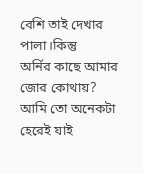বেশি তাই দেখার পালা।কিন্তু
অর্নির কাছে আমার জোর কোথায়?
আমি তো অনেকটা হেরেই যাই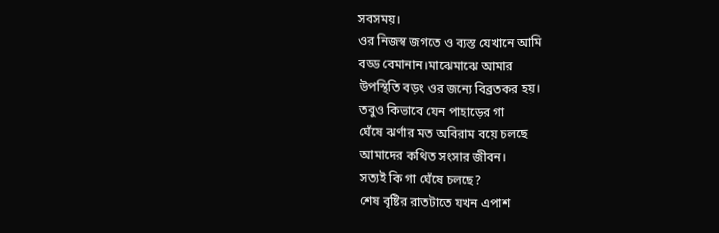সবসময়।
ওর নিজস্ব জগতে ও ব্যস্ত যেখানে আমি
বড্ড বেমানান।মাঝেমাঝে আমার
উপস্থিতি বড়ং ওর জন্যে বিব্রতকর হয়।
তবুও কিভাবে যেন পাহাড়ের গা
ঘেঁষে ঝর্ণার মত অবিরাম বয়ে চলছে
আমাদের কথিত সংসার জীবন।
সত্যই কি গা ঘেঁষে চলছে?
শেষ বৃষ্টির রাতটাতে যখন এপাশ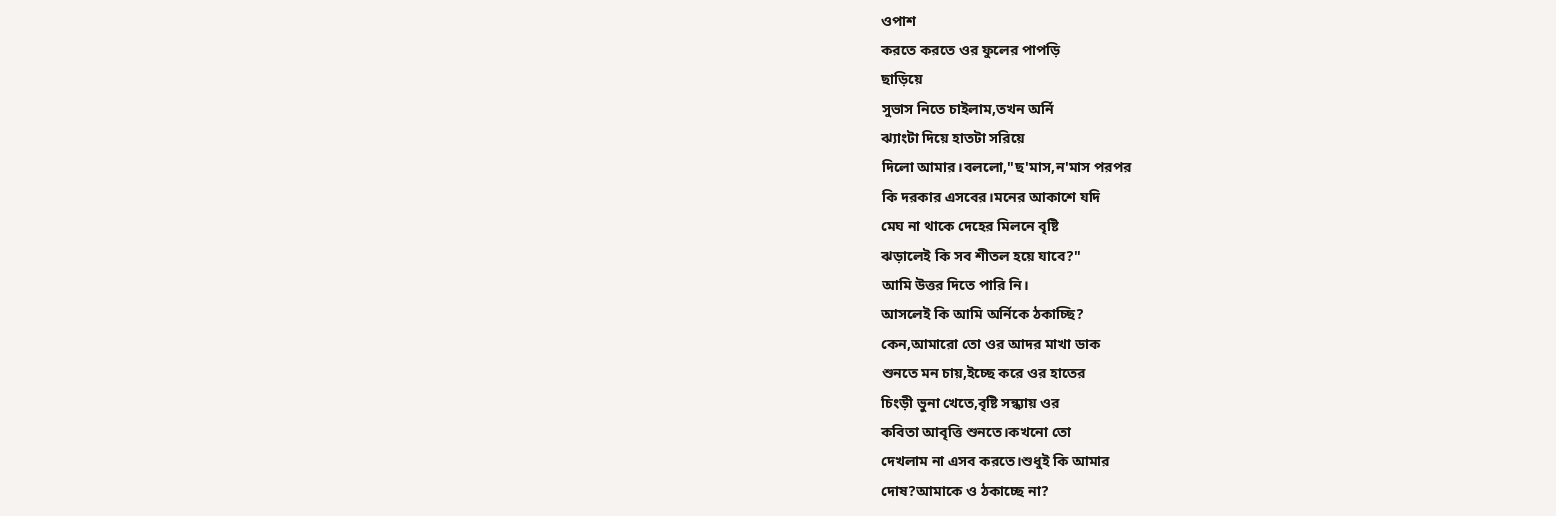ওপাশ
করতে করতে ওর ফুলের পাপড়ি
ছাড়িয়ে
সুভাস নিতে চাইলাম,তখন অর্নি
ঝ্যাংটা দিয়ে হাতটা সরিয়ে
দিলো আমার।বললো,"ছ'মাস,ন'মাস পরপর
কি দরকার এসবের।মনের আকাশে যদি
মেঘ না থাকে দেহের মিলনে বৃষ্টি
ঝড়ালেই কি সব শীতল হয়ে যাবে?"
আমি উত্তর দিতে পারি নি।
আসলেই কি আমি অর্নিকে ঠকাচ্ছি?
কেন,আমারো তো ওর আদর মাখা ডাক
শুনতে মন চায়,ইচ্ছে করে ওর হাতের
চিংড়ী ভুনা খেতে,বৃষ্টি সন্ধ্যায় ওর
কবিতা আবৃত্তি শুনতে।কখনো তো
দেখলাম না এসব করতে।শুধুই কি আমার
দোষ?আমাকে ও ঠকাচ্ছে না?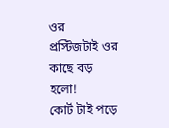ওর
প্রস্টিজটাই ওর কাছে বড় হলো!
কোর্ট টাই পড়ে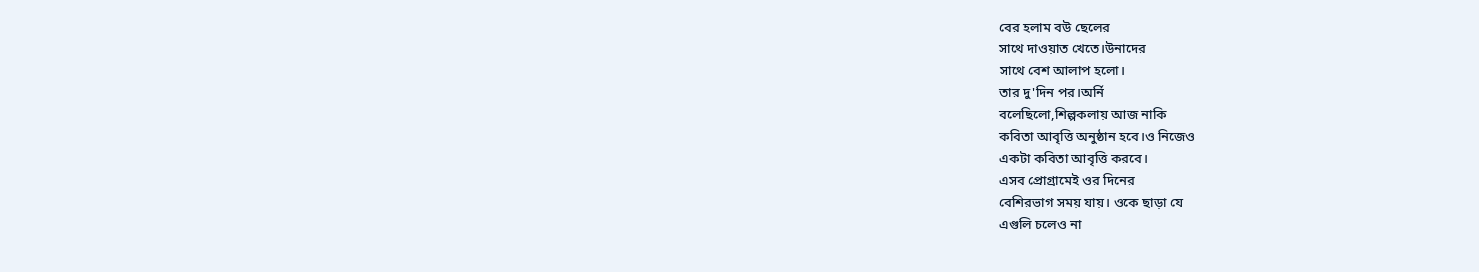বের হলাম বউ ছেলের
সাথে দাওয়াত খেতে।উনাদের
সাথে বেশ আলাপ হলো।
তার দু'দিন পর।অর্নি
বলেছিলো,শিল্পকলায় আজ নাকি
কবিতা আবৃত্তি অনুষ্ঠান হবে।ও নিজেও
একটা কবিতা আবৃত্তি করবে।
এসব প্রোগ্রামেই ওর দিনের
বেশিরভাগ সময় যায়। ওকে ছাড়া যে
এগুলি চলেও না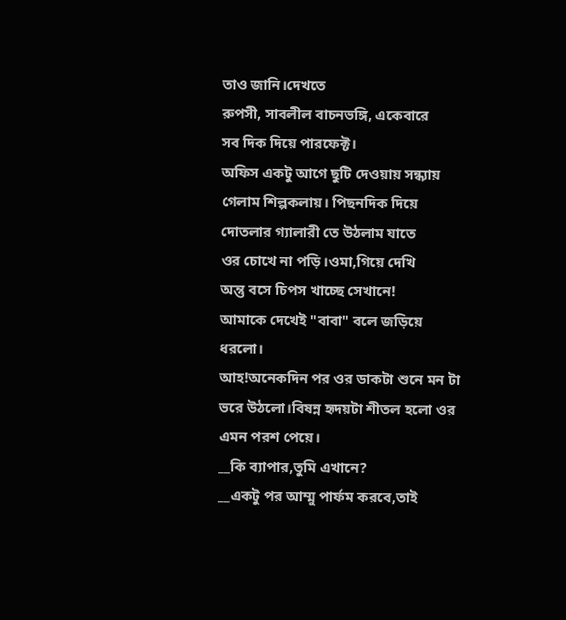তাও জানি।দেখতে
রুপসী, সাবলীল বাচনভঙ্গি, একেবারে
সব দিক দিয়ে পারফেক্ট।
অফিস একটু আগে ছুটি দেওয়ায় সন্ধ্যায়
গেলাম শিল্পকলায়। পিছনদিক দিয়ে
দোতলার গ্যালারী তে উঠলাম যাতে
ওর চোখে না পড়ি।ওমা,গিয়ে দেখি
অন্তু বসে চিপস খাচ্ছে সেখানে!
আমাকে দেখেই "বাবা" বলে জড়িয়ে
ধরলো।
আহ!অনেকদিন পর ওর ডাকটা শুনে মন টা
ভরে উঠলো।বিষন্ন হৃদয়টা শীতল হলো ওর
এমন পরশ পেয়ে।
__কি ব্যাপার,তুমি এখানে?
__একটু পর আম্মু পার্ফম করবে,তাই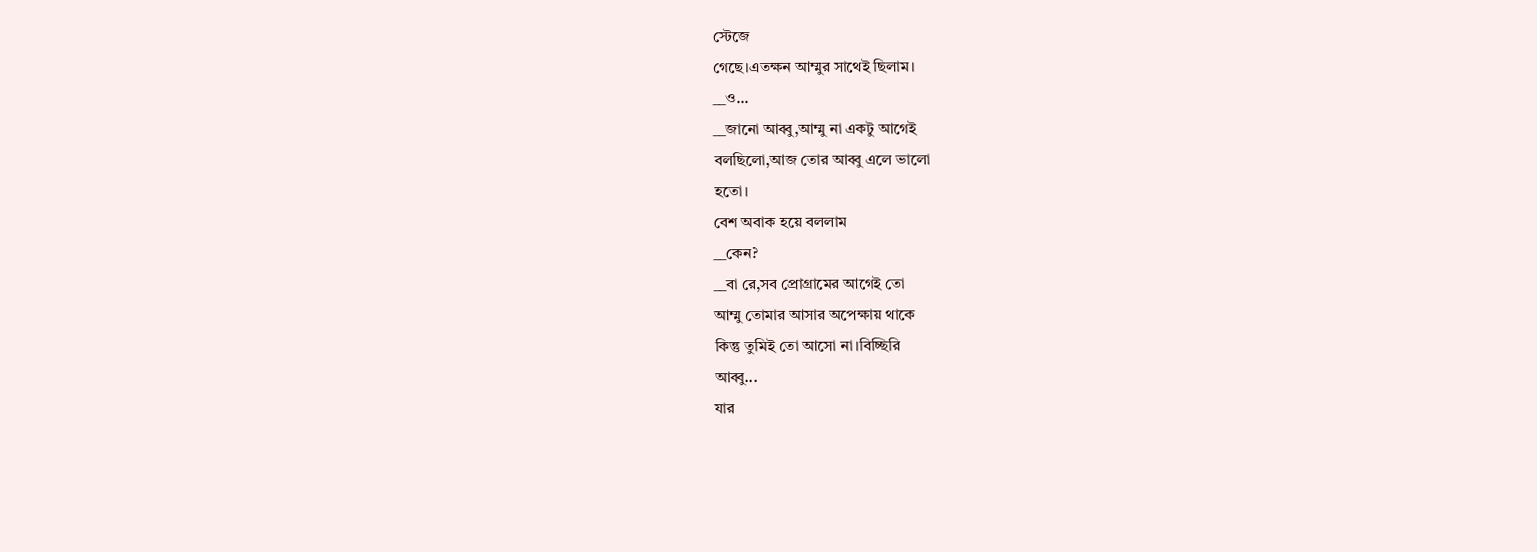স্টেজে
গেছে।এতক্ষন আম্মুর সাথেই ছিলাম।
__ও...
__জানো আব্বু,আম্মু না একটু আগেই
বলছিলো,আজ তোর আব্বু এলে ভালো
হতো।
বেশ অবাক হয়ে বললাম
__কেন?
__বা রে,সব প্রোগ্রামের আগেই তো
আম্মু তোমার আসার অপেক্ষায় থাকে
কিন্তু তুমিই তো আসো না।বিচ্ছিরি
আব্বু...
যার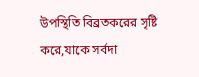উপস্থিতি বিব্রতকরের সৃষ্টি
করে,যাকে সর্বদা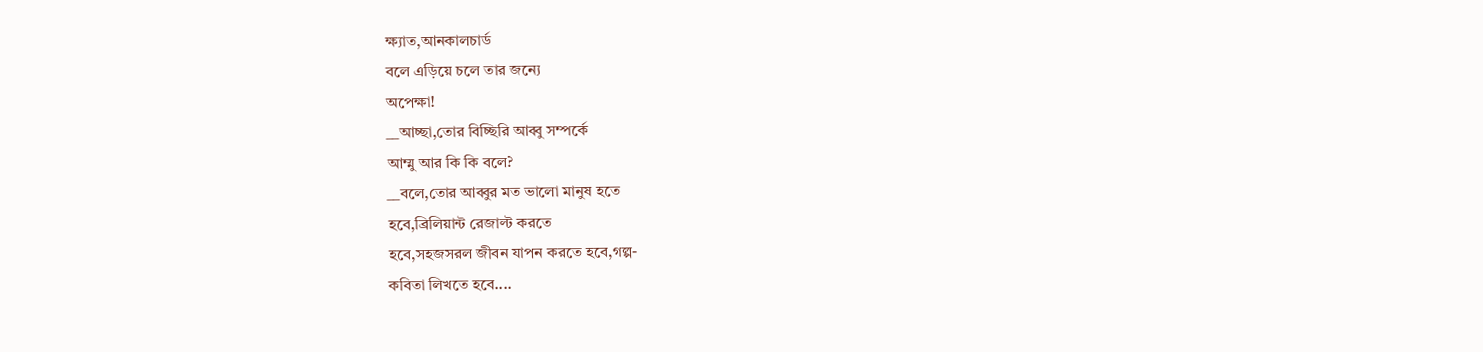ক্ষ্যাত,আনকালচার্ড
বলে এড়িয়ে চলে তার জন্যে
অপেক্ষা!
__আচ্ছা,তোর বিচ্ছিরি আব্বু সম্পর্কে
আম্মু আর কি কি বলে?
__বলে,তোর আব্বুর মত ভালো মানুষ হতে
হবে,ব্রিলিয়ান্ট রেজাল্ট করতে
হবে,সহজসরল জীবন যাপন করতে হবে,গল্প-
কবিতা লিখতে হবে....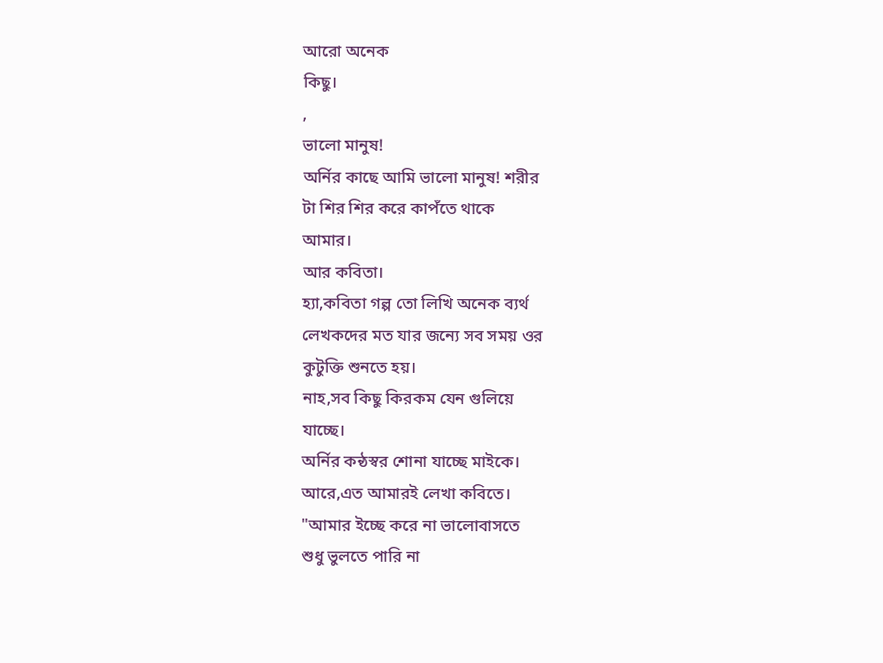আরো অনেক
কিছু।
,
ভালো মানুষ!
অর্নির কাছে আমি ভালো মানুষ! শরীর
টা শির শির করে কাপঁতে থাকে
আমার।
আর কবিতা।
হ্যা,কবিতা গল্প তো লিখি অনেক ব্যর্থ
লেখকদের মত যার জন্যে সব সময় ওর
কুটুক্তি শুনতে হয়।
নাহ,সব কিছু কিরকম যেন গুলিয়ে
যাচ্ছে।
অর্নির কন্ঠস্বর শোনা যাচ্ছে মাইকে।
আরে,এত আমারই লেখা কবিতে।
"আমার ইচ্ছে করে না ভালোবাসতে
শুধু ভুলতে পারি না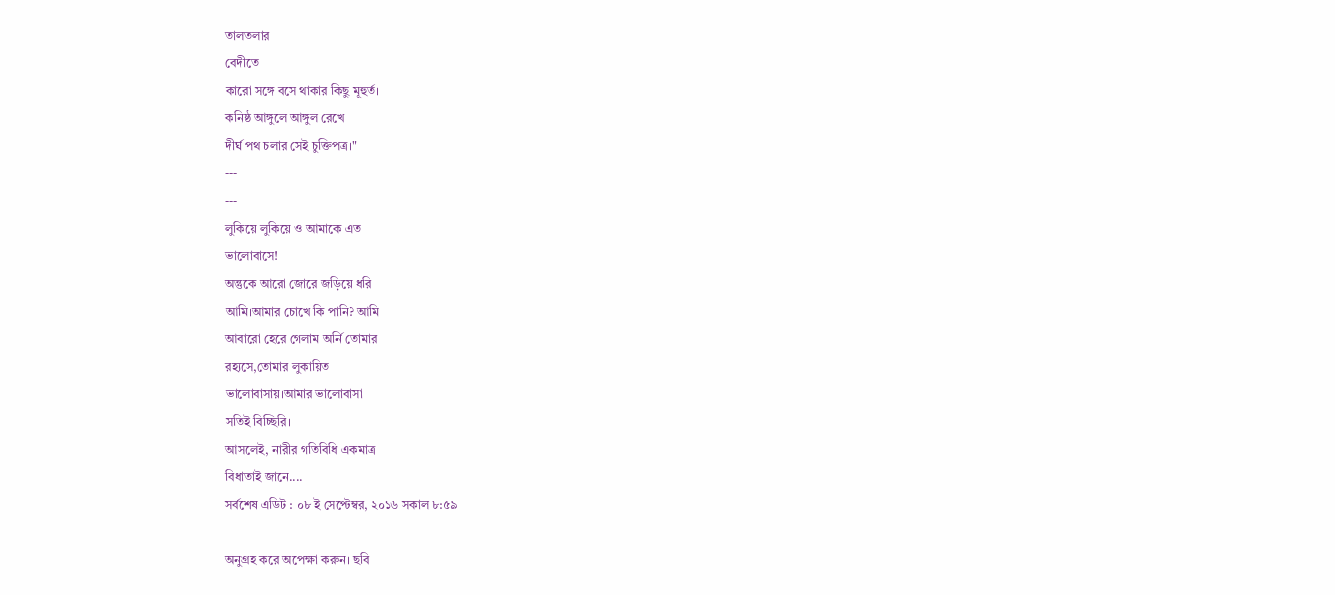তালতলার
বেদীতে
কারো সঙ্গে বসে থাকার কিছু মূহুর্ত।
কনিষ্ঠ আঙ্গুলে আঙ্গুল রেখে
দীর্ঘ পথ চলার সেই চুক্তিপত্র।"
---
---
লুকিয়ে লুকিয়ে ও আমাকে এত
ভালোবাসে!
অন্তুকে আরো জোরে জড়িয়ে ধরি
আমি।আমার চোখে কি পানি? আমি
আবারো হেরে গেলাম অর্নি তোমার
রহ্যসে,তোমার লুকায়িত
ভালোবাসায়।আমার ভালোবাসা
সতিই বিচ্ছিরি।
আসলেই, নারীর গতিবিধি একমাত্র
বিধাতাই জানে....
সর্বশেষ এডিট : ০৮ ই সেপ্টেম্বর, ২০১৬ সকাল ৮:৫৯

অনুগ্রহ করে অপেক্ষা করুন। ছবি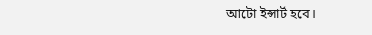আটো ইন্সার্ট হবে।